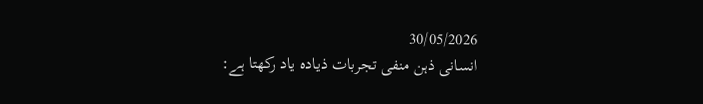30/05/2026
انسانی ذہن منفی تجربات ذیادہ یاد رکھتا ہے: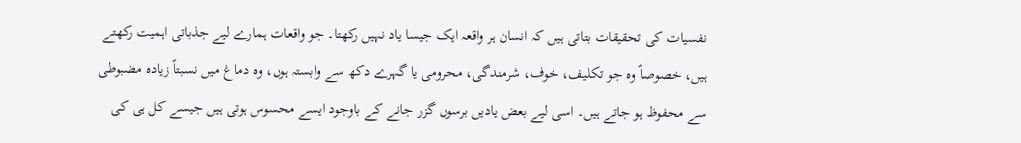نفسیات کی تحقیقات بتاتی ہیں کہ انسان ہر واقعہ ایک جیسا یاد نہیں رکھتا۔ جو واقعات ہمارے لیے جذباتی اہمیت رکھتے ہیں، خصوصاً وہ جو تکلیف، خوف، شرمندگی، محرومی یا گہرے دکھ سے وابستہ ہوں، وہ دماغ میں نسبتاً زیادہ مضبوطی سے محفوظ ہو جاتے ہیں۔ اسی لیے بعض یادیں برسوں گزر جانے کے باوجود ایسے محسوس ہوتی ہیں جیسے کل ہی کی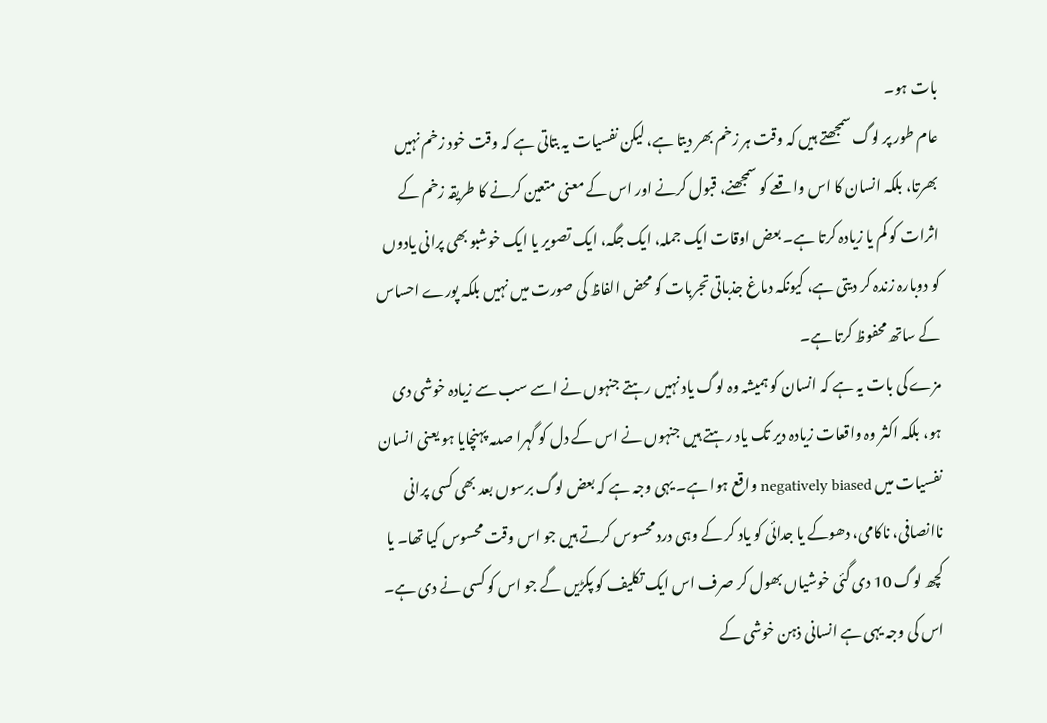بات ہو۔
عام طور پر لوگ سمجھتے ہیں کہ وقت ہر زخم بھر دیتا ہے، لیکن نفسیات یہ بتاتی ہے کہ وقت خود زخم نہیں بھرتا، بلکہ انسان کا اس واقعے کو سمجھنے، قبول کرنے اور اس کے معنی متعین کرنے کا طریقہ زخم کے اثرات کو کم یا زیادہ کرتا ہے۔ بعض اوقات ایک جملہ، ایک جگہ، ایک تصویر یا ایک خوشبو بھی پرانی یادوں کو دوبارہ زندہ کر دیتی ہے، کیونکہ دماغ جذباتی تجربات کو محض الفاظ کی صورت میں نہیں بلکہ پورے احساس کے ساتھ محفوظ کرتا ہے۔
مزے کی بات یہ ہے کہ انسان کو ہمیشہ وہ لوگ یاد نہیں رہتے جنہوں نے اسے سب سے زیادہ خوشی دی ہو، بلکہ اکثر وہ واقعات زیادہ دیر تک یاد رہتے ہیں جنہوں نے اس کے دل کو گہرا صدمہ پہنچایا ہو یعنی انسان نفسیات میں negatively biased واقع ہوا ہے۔ یہی وجہ ہے کہ بعض لوگ برسوں بعد بھی کسی پرانی ناانصافی، ناکامی، دھوکے یا جدائی کو یاد کر کے وہی درد محسوس کرتے ہیں جو اس وقت محسوس کیا تھا۔ یا کچھ لوگ 10 دی گئی خوشیاں بھول کر صرف اس ایک تکلیف کو پکڑیں گے جو اس کو کسی نے دی ہے۔ اس کی وجہ یہی ہے انسانی ذہن خوشی کے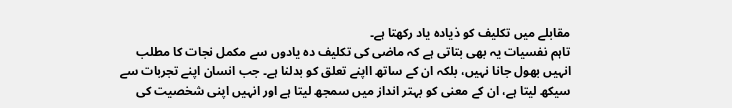مقابلے میں تکلیف کو ذیادہ یاد رکھتا ہے۔
تاہم نفسیات یہ بھی بتاتی ہے کہ ماضی کی تکلیف دہ یادوں سے مکمل نجات کا مطلب انہیں بھول جانا نہیں، بلکہ ان کے ساتھ ااپنے تعلق کو بدلنا ہے۔ جب انسان اپنے تجربات سے سیکھ لیتا ہے، ان کے معنی کو بہتر انداز میں سمجھ لیتا ہے اور انہیں اپنی شخصیت کی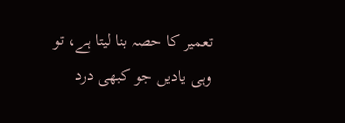تعمیر کا حصہ بنا لیتا ہے، تو وہی یادیں جو کبھی درد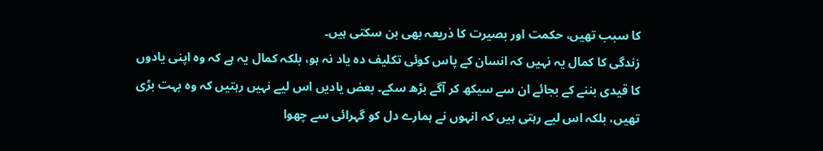کا سبب تھیں، حکمت اور بصیرت کا ذریعہ بھی بن سکتی ہیں۔
زندگی کا کمال یہ نہیں کہ انسان کے پاس کوئی تکلیف دہ یاد نہ ہو، بلکہ کمال یہ ہے کہ وہ اپنی یادوں کا قیدی بننے کے بجائے ان سے سیکھ کر آگے بڑھ سکے۔ بعض یادیں اس لیے نہیں رہتیں کہ وہ بہت بڑی تھیں، بلکہ اس لیے رہتی ہیں کہ انہوں نے ہمارے دل کو گہرائی سے چھوا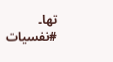تھا۔
#نفسیات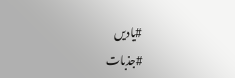#یادیں
#جذبات